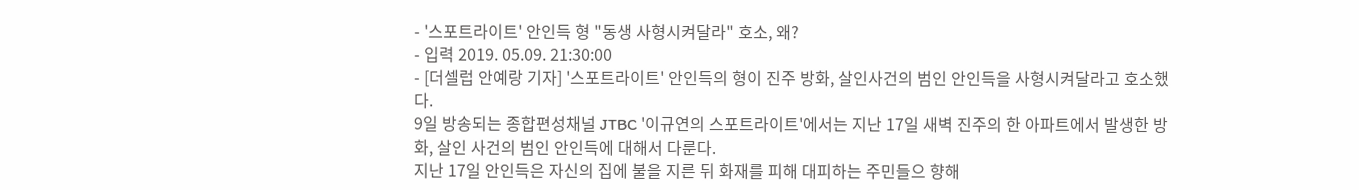- '스포트라이트' 안인득 형 "동생 사형시켜달라" 호소, 왜?
- 입력 2019. 05.09. 21:30:00
- [더셀럽 안예랑 기자] '스포트라이트' 안인득의 형이 진주 방화, 살인사건의 범인 안인득을 사형시켜달라고 호소했다.
9일 방송되는 종합편성채널 JTBC '이규연의 스포트라이트'에서는 지난 17일 새벽 진주의 한 아파트에서 발생한 방화, 살인 사건의 범인 안인득에 대해서 다룬다.
지난 17일 안인득은 자신의 집에 불을 지른 뒤 화재를 피해 대피하는 주민들으 향해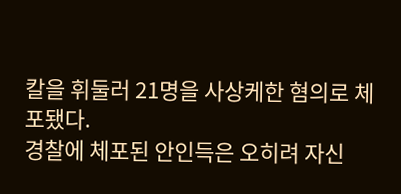칼을 휘둘러 21명을 사상케한 혐의로 체포됐다.
경찰에 체포된 안인득은 오히려 자신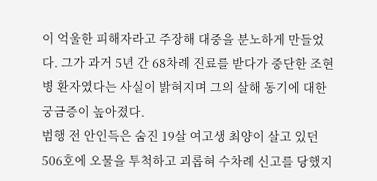이 억울한 피해자라고 주장해 대중을 분노하게 만들었다. 그가 과거 5년 간 68차례 진료를 받다가 중단한 조현병 환자였다는 사실이 밝혀지며 그의 살해 동기에 대한 궁금증이 높아졌다.
범행 전 안인득은 숨진 19살 여고생 최양이 살고 있던 506호에 오물을 투척하고 괴롭혀 수차례 신고를 당했지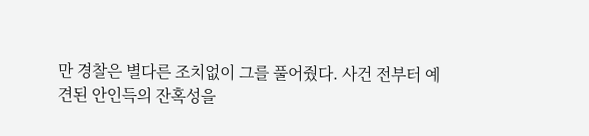만 경찰은 별다른 조치없이 그를 풀어줬다. 사건 전부터 예견된 안인득의 잔혹성을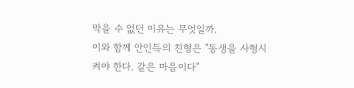막을 수 없던 이유는 무엇일까.
이와 함께 안인득의 친형은 "동생을 사형시켜야 한다. 같은 마음이다"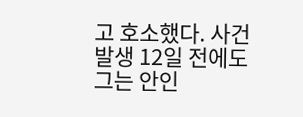고 호소했다. 사건 발생 12일 전에도 그는 안인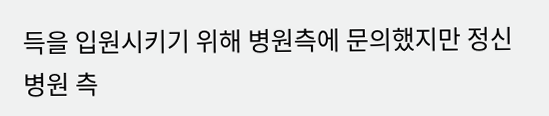득을 입원시키기 위해 병원측에 문의했지만 정신병원 측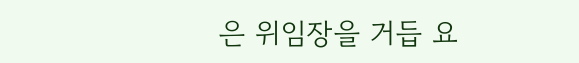은 위임장을 거듭 요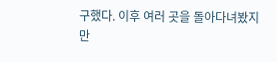구했다. 이후 여러 곳을 돌아다녀봤지만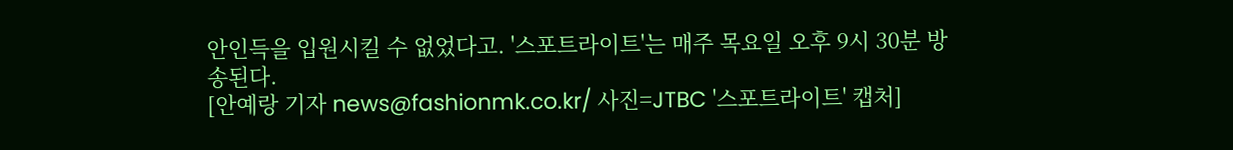안인득을 입원시킬 수 없었다고. '스포트라이트'는 매주 목요일 오후 9시 30분 방송된다.
[안예랑 기자 news@fashionmk.co.kr/ 사진=JTBC '스포트라이트' 캡처]